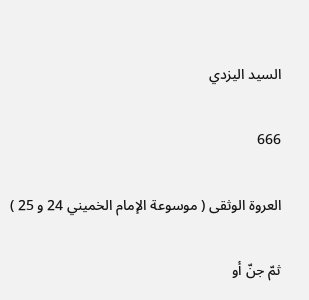السيد اليزدي

666

العروة الوثقى ( موسوعة الإمام الخميني 24 و 25 )

ثمّ جنّ أو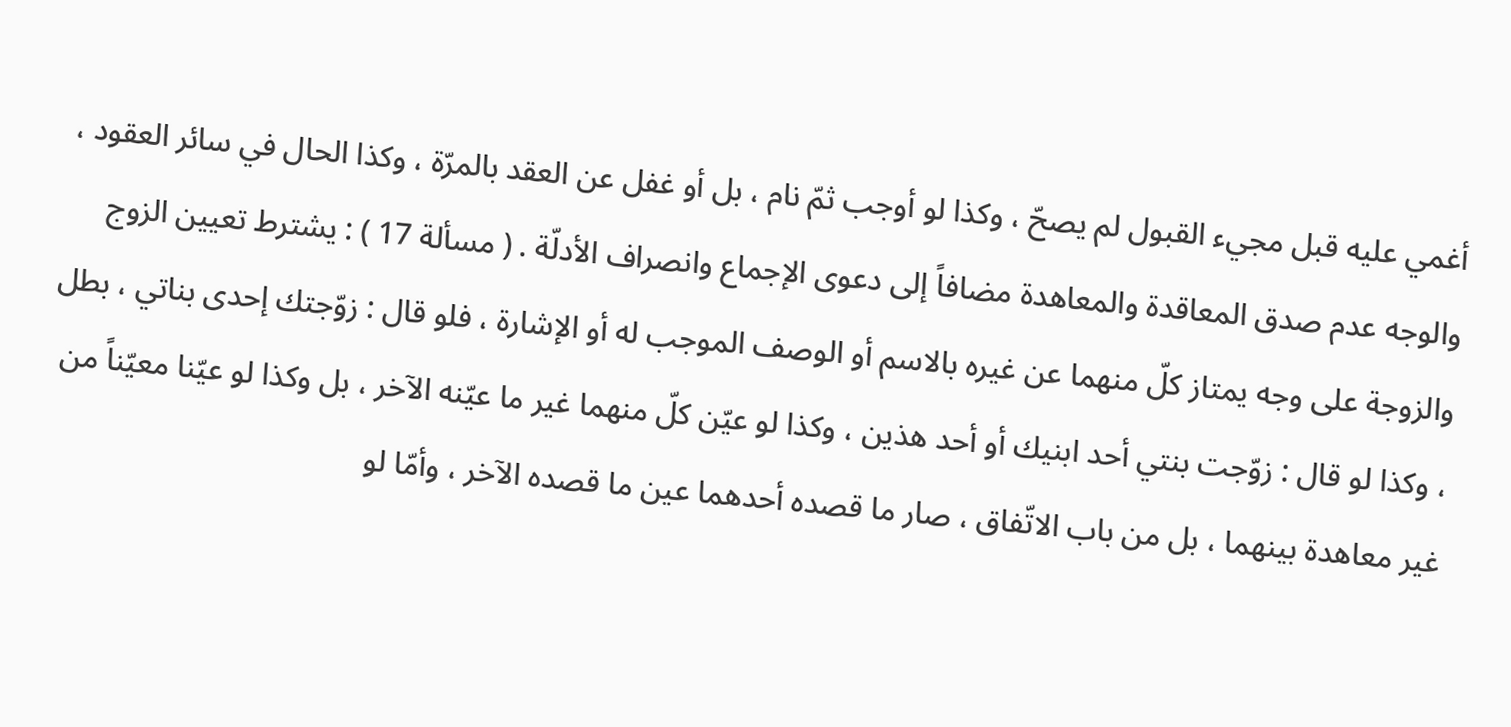أغمي عليه قبل مجيء القبول لم يصحّ ، وكذا لو أوجب ثمّ نام ، بل أو غفل عن العقد بالمرّة ، وكذا الحال في سائر العقود ، والوجه عدم صدق المعاقدة والمعاهدة مضافاً إلى دعوى الإجماع وانصراف الأدلّة . ( مسألة 17 ) : يشترط تعيين الزوج والزوجة على وجه يمتاز كلّ منهما عن غيره بالاسم أو الوصف الموجب له أو الإشارة ، فلو قال : زوّجتك إحدى بناتي ، بطل ، وكذا لو قال : زوّجت بنتي أحد ابنيك أو أحد هذين ، وكذا لو عيّن كلّ منهما غير ما عيّنه الآخر ، بل وكذا لو عيّنا معيّناً من غير معاهدة بينهما ، بل من باب الاتّفاق ، صار ما قصده أحدهما عين ما قصده الآخر ، وأمّا لو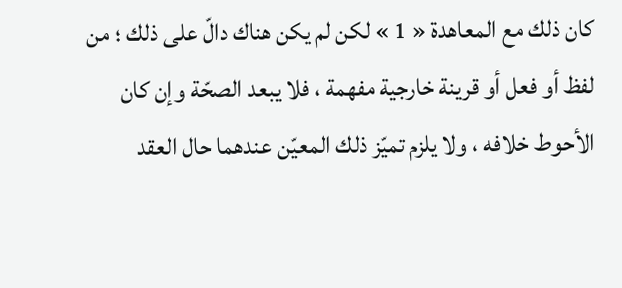كان ذلك مع المعاهدة « 1 » لكن لم يكن هناك دالّ على ذلك ؛ من لفظ أو فعل أو قرينة خارجية مفهمة ، فلا يبعد الصحّة وإن كان الأحوط خلافه ، ولا يلزم تميّز ذلك المعيّن عندهما حال العقد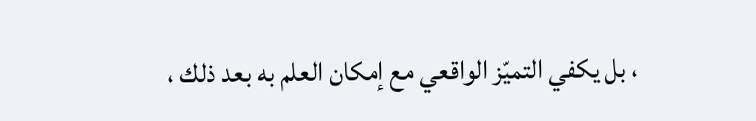، بل يكفي التميّز الواقعي مع إمكان العلم به بعد ذلك ،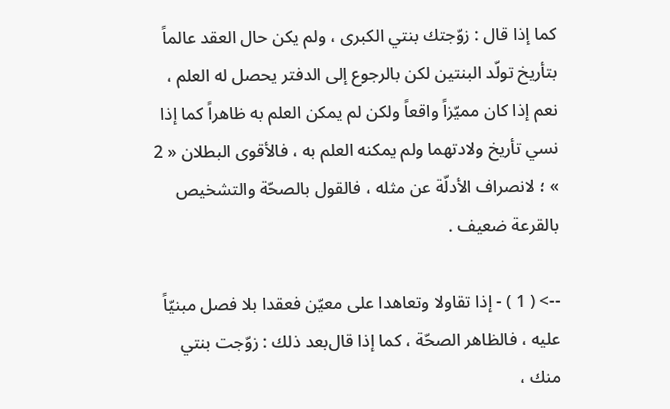كما إذا قال : زوّجتك بنتي الكبرى ، ولم يكن حال العقد عالماً بتأريخ تولّد البنتين لكن بالرجوع إلى الدفتر يحصل له العلم ، نعم إذا كان مميّزاً واقعاً ولكن لم يمكن العلم به ظاهراً كما إذا نسي تأريخ ولادتهما ولم يمكنه العلم به ، فالأقوى البطلان « 2 » ؛ لانصراف الأدلّة عن مثله ، فالقول بالصحّة والتشخيص بالقرعة ضعيف .

--> ( 1 ) - إذا تقاولا وتعاهدا على معيّن فعقدا بلا فصل مبنيّاً عليه ، فالظاهر الصحّة ، كما إذا قال‌بعد ذلك : زوّجت بنتي منك ،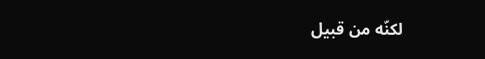لكنّه من قبيل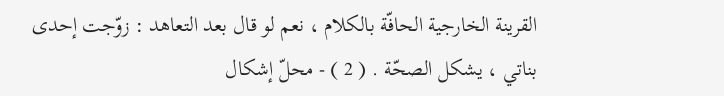القرينة الخارجية الحافّة بالكلام ، نعم لو قال بعد التعاهد : زوّجت إحدى بناتي ، يشكل الصحّة . ( 2 ) - محلّ إشكال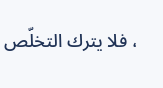، فلا يترك التخلّص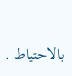بالاحتياط .